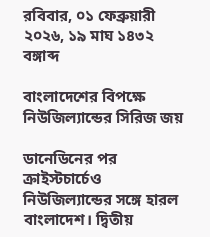রবিবার, ০১ ফেব্রুয়ারী ২০২৬, ১৯ মাঘ ১৪৩২ বঙ্গাব্দ

বাংলাদেশের বিপক্ষে নিউজিল্যান্ডের সিরিজ জয়

ডানেডিনের পর ক্রাইস্টচার্চেও নিউজিল্যান্ডের সঙ্গে হারল বাংলাদেশ। দ্বিতীয়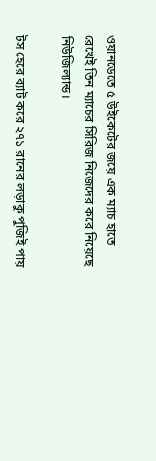ওয়ানডেতে ৫ উইকেটের জয়ে এক ম্যাচ হাতে রেখেই তিন ম্যাচের সিরিজ নিজেদের করে নিয়েছে নিউজিল্যান্ড।

টস হেরে ব্যাট করে ২৭১ রানের লড়াকু পুজিই পায়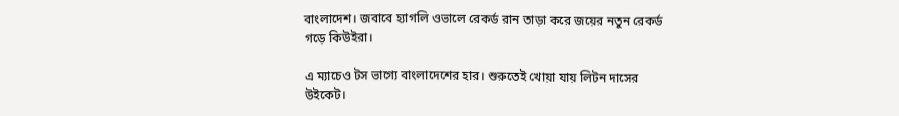বাংলাদেশ। জবাবে হ্যাগলি ওভালে রেকর্ড রান তাড়া করে জয়ের নতুন রেকর্ড গড়ে কিউইরা।

এ ম্যাচেও টস ভাগ্যে বাংলাদেশের হার। শুরুতেই খোয়া যায় লিটন দাসের উইকেট।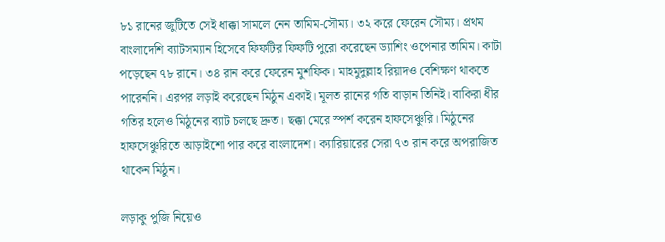৮১ রানের জুটিতে সেই ধাক্কা সামলে নেন তামিম-সৌম্য। ৩২ করে ফেরেন সৌম্য। প্রথম বাংলাদেশি ব্যাটসম্যান হিসেবে ফিফটির ফিফটি পুরো করেছেন ড্যাশিং ওপেনার তামিম। কাটা পড়েছেন ৭৮ রানে। ৩৪ রান করে ফেরেন মুশফিক। মাহমুদুল্লাহ রিয়াদও বেশিক্ষণ থাকতে পারেননি। এরপর লড়াই করেছেন মিঠুন একাই। মূলত রানের গতি বাড়ান তিনিই। বাকিরা ধীর গতির হলেও মিঠুনের ব্যাট চলছে দ্রুত। ছক্কা মেরে স্পর্শ করেন হাফসেঞ্চুরি। মিঠুনের হাফসেঞ্চুরিতে আড়াইশো পার করে বাংলাদেশ। ক্যারিয়ারের সেরা ৭৩ রান করে অপরাজিত থাকেন মিঠুন।

লড়াকু পুজি নিয়েও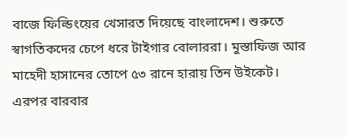বাজে ফিল্ডিংয়ের খেসারত দিয়েছে বাংলাদেশ। শুরুতে স্বাগতিকদের চেপে ধরে টাইগার বোলাররা। মুস্তাফিজ আর মাহেদী হাসানের তোপে ৫৩ রানে হারায় তিন উইকেট। এরপর বারবার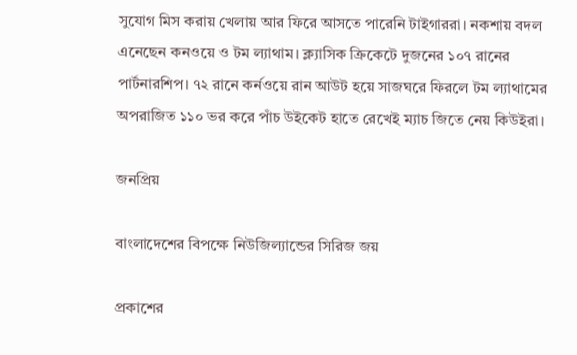সুযোগ মিস করায় খেলায় আর ফিরে আসতে পারেনি টাইগাররা। নকশায় বদল এনেছেন কনওয়ে ও টম ল্যাথাম। ক্ল্যাসিক ক্রিকেটে দুজনের ১০৭ রানের পার্টনারশিপ। ৭২ রানে কর্নওয়ে রান আউট হয়ে সাজঘরে ফিরলে টম ল্যাথামের অপরাজিত ১১০ ভর করে পাঁচ উইকেট হাতে রেখেই ম্যাচ জিতে নেয় কিউইরা।

জনপ্রিয়

বাংলাদেশের বিপক্ষে নিউজিল্যান্ডের সিরিজ জয়

প্রকাশের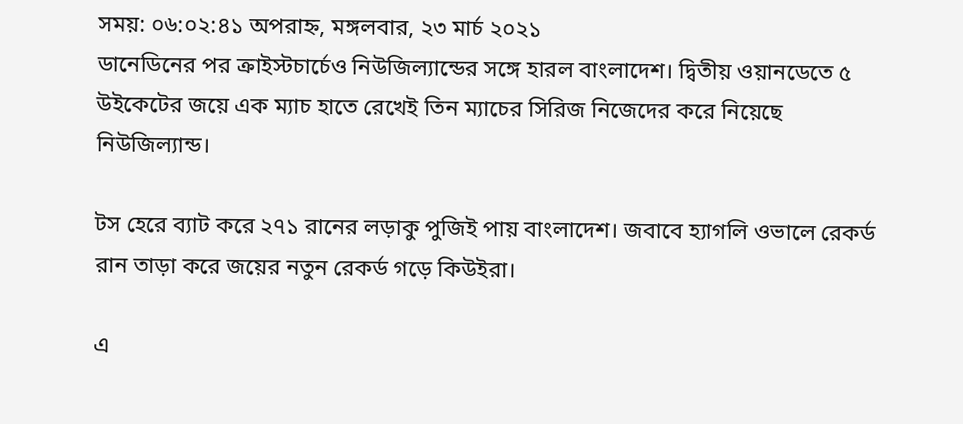সময়: ০৬:০২:৪১ অপরাহ্ন, মঙ্গলবার, ২৩ মার্চ ২০২১
ডানেডিনের পর ক্রাইস্টচার্চেও নিউজিল্যান্ডের সঙ্গে হারল বাংলাদেশ। দ্বিতীয় ওয়ানডেতে ৫ উইকেটের জয়ে এক ম্যাচ হাতে রেখেই তিন ম্যাচের সিরিজ নিজেদের করে নিয়েছে নিউজিল্যান্ড।

টস হেরে ব্যাট করে ২৭১ রানের লড়াকু পুজিই পায় বাংলাদেশ। জবাবে হ্যাগলি ওভালে রেকর্ড রান তাড়া করে জয়ের নতুন রেকর্ড গড়ে কিউইরা।

এ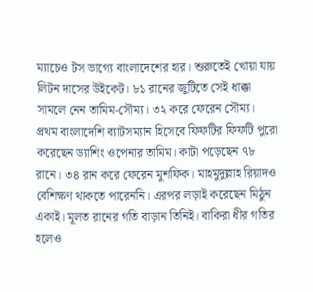ম্যাচেও টস ভাগ্যে বাংলাদেশের হার। শুরুতেই খোয়া যায় লিটন দাসের উইকেট। ৮১ রানের জুটিতে সেই ধাক্কা সামলে নেন তামিম-সৌম্য। ৩২ করে ফেরেন সৌম্য। প্রথম বাংলাদেশি ব্যাটসম্যান হিসেবে ফিফটির ফিফটি পুরো করেছেন ড্যাশিং ওপেনার তামিম। কাটা পড়েছেন ৭৮ রানে। ৩৪ রান করে ফেরেন মুশফিক। মাহমুদুল্লাহ রিয়াদও বেশিক্ষণ থাকতে পারেননি। এরপর লড়াই করেছেন মিঠুন একাই। মূলত রানের গতি বাড়ান তিনিই। বাকিরা ধীর গতির হলেও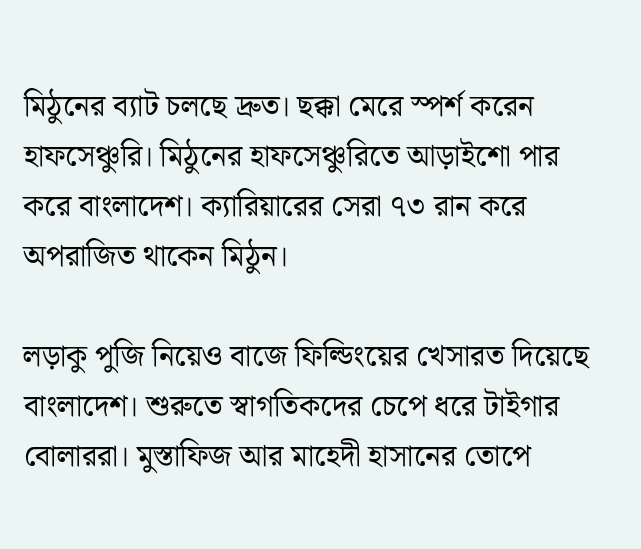মিঠুনের ব্যাট চলছে দ্রুত। ছক্কা মেরে স্পর্শ করেন হাফসেঞ্চুরি। মিঠুনের হাফসেঞ্চুরিতে আড়াইশো পার করে বাংলাদেশ। ক্যারিয়ারের সেরা ৭৩ রান করে অপরাজিত থাকেন মিঠুন।

লড়াকু পুজি নিয়েও বাজে ফিল্ডিংয়ের খেসারত দিয়েছে বাংলাদেশ। শুরুতে স্বাগতিকদের চেপে ধরে টাইগার বোলাররা। মুস্তাফিজ আর মাহেদী হাসানের তোপে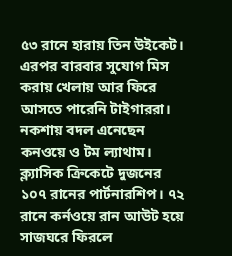৫৩ রানে হারায় তিন উইকেট। এরপর বারবার সুযোগ মিস করায় খেলায় আর ফিরে আসতে পারেনি টাইগাররা। নকশায় বদল এনেছেন কনওয়ে ও টম ল্যাথাম। ক্ল্যাসিক ক্রিকেটে দুজনের ১০৭ রানের পার্টনারশিপ। ৭২ রানে কর্নওয়ে রান আউট হয়ে সাজঘরে ফিরলে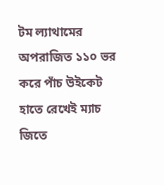টম ল্যাথামের অপরাজিত ১১০ ভর করে পাঁচ উইকেট হাতে রেখেই ম্যাচ জিতে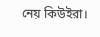নেয় কিউইরা।